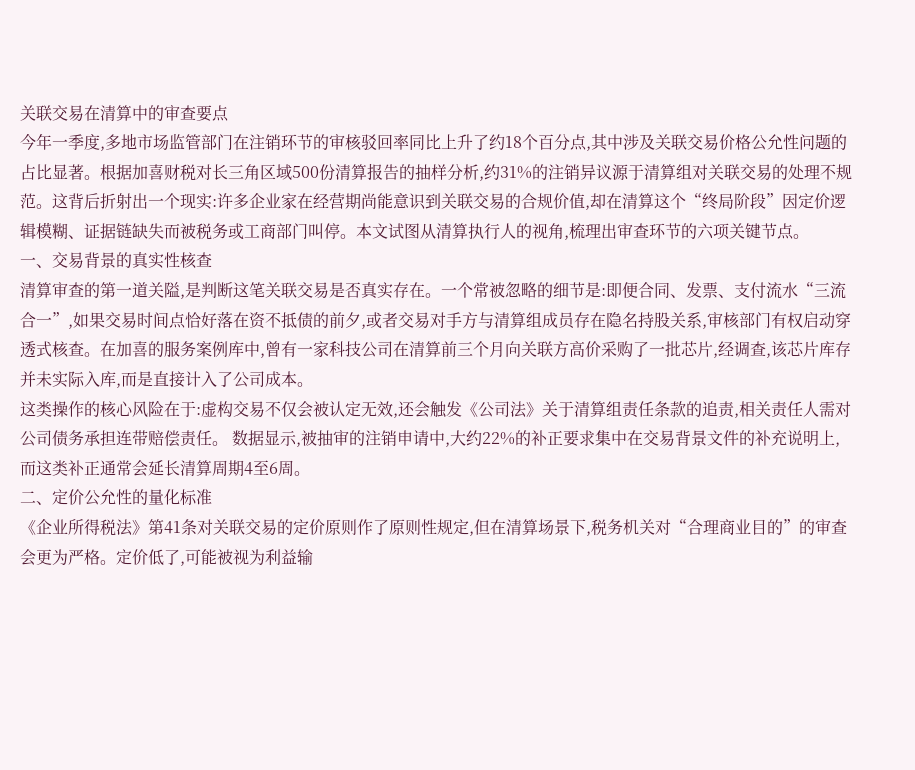关联交易在清算中的审查要点
今年一季度,多地市场监管部门在注销环节的审核驳回率同比上升了约18个百分点,其中涉及关联交易价格公允性问题的占比显著。根据加喜财税对长三角区域500份清算报告的抽样分析,约31%的注销异议源于清算组对关联交易的处理不规范。这背后折射出一个现实:许多企业家在经营期尚能意识到关联交易的合规价值,却在清算这个“终局阶段”因定价逻辑模糊、证据链缺失而被税务或工商部门叫停。本文试图从清算执行人的视角,梳理出审查环节的六项关键节点。
一、交易背景的真实性核查
清算审查的第一道关隘,是判断这笔关联交易是否真实存在。一个常被忽略的细节是:即便合同、发票、支付流水“三流合一”,如果交易时间点恰好落在资不抵债的前夕,或者交易对手方与清算组成员存在隐名持股关系,审核部门有权启动穿透式核查。在加喜的服务案例库中,曾有一家科技公司在清算前三个月向关联方高价采购了一批芯片,经调查,该芯片库存并未实际入库,而是直接计入了公司成本。
这类操作的核心风险在于:虚构交易不仅会被认定无效,还会触发《公司法》关于清算组责任条款的追责,相关责任人需对公司债务承担连带赔偿责任。 数据显示,被抽审的注销申请中,大约22%的补正要求集中在交易背景文件的补充说明上,而这类补正通常会延长清算周期4至6周。
二、定价公允性的量化标准
《企业所得税法》第41条对关联交易的定价原则作了原则性规定,但在清算场景下,税务机关对“合理商业目的”的审查会更为严格。定价低了,可能被视为利益输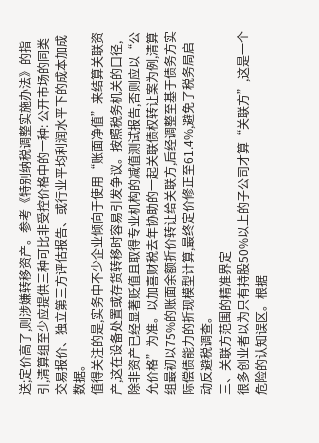送;定价高了,则涉嫌转移资产。参考《特别纳税调整实施办法》的指引,清算组至少应提供三种可比非受控价格中的一种: 公开市场的同类交易报价、独立第三方评估报告、或行业平均利润水平下的成本加成数据。
值得关注的是,实务中不少企业倾向于使用“账面净值”来结算关联资产,这在设备处置或存货转移时容易引发争议。按照税务机关的口径,除非资产已经显著贬值且取得专业机构的减值测试报告,否则应以“公允价格”为准。以加喜财税去年协助的一起关联债权转让案为例,清算组最初以75%的账面余额折价转让给关联方,后经调整至基于债务方实际偿债能力的折现模型计算,最终定价修正至61.4%,避免了税务局启动反避税调查。
三、关联方范围的精准界定
很多创业者以为只有持股50%以上的子公司才算“关联方”,这是一个危险的认知误区。根据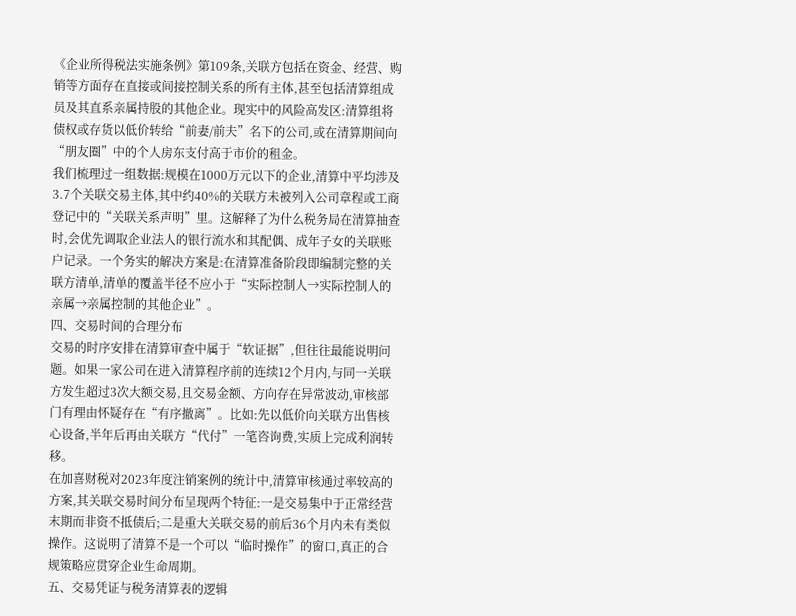《企业所得税法实施条例》第109条,关联方包括在资金、经营、购销等方面存在直接或间接控制关系的所有主体,甚至包括清算组成员及其直系亲属持股的其他企业。现实中的风险高发区:清算组将债权或存货以低价转给“前妻/前夫”名下的公司,或在清算期间向“朋友圈”中的个人房东支付高于市价的租金。
我们梳理过一组数据:规模在1000万元以下的企业,清算中平均涉及3.7个关联交易主体,其中约40%的关联方未被列入公司章程或工商登记中的“关联关系声明”里。这解释了为什么税务局在清算抽查时,会优先调取企业法人的银行流水和其配偶、成年子女的关联账户记录。一个务实的解决方案是:在清算准备阶段即编制完整的关联方清单,清单的覆盖半径不应小于“实际控制人→实际控制人的亲属→亲属控制的其他企业”。
四、交易时间的合理分布
交易的时序安排在清算审查中属于“软证据”,但往往最能说明问题。如果一家公司在进入清算程序前的连续12个月内,与同一关联方发生超过3次大额交易,且交易金额、方向存在异常波动,审核部门有理由怀疑存在“有序撤离”。比如:先以低价向关联方出售核心设备,半年后再由关联方“代付”一笔咨询费,实质上完成利润转移。
在加喜财税对2023年度注销案例的统计中,清算审核通过率较高的方案,其关联交易时间分布呈现两个特征:一是交易集中于正常经营末期而非资不抵债后;二是重大关联交易的前后36个月内未有类似操作。这说明了清算不是一个可以“临时操作”的窗口,真正的合规策略应贯穿企业生命周期。
五、交易凭证与税务清算表的逻辑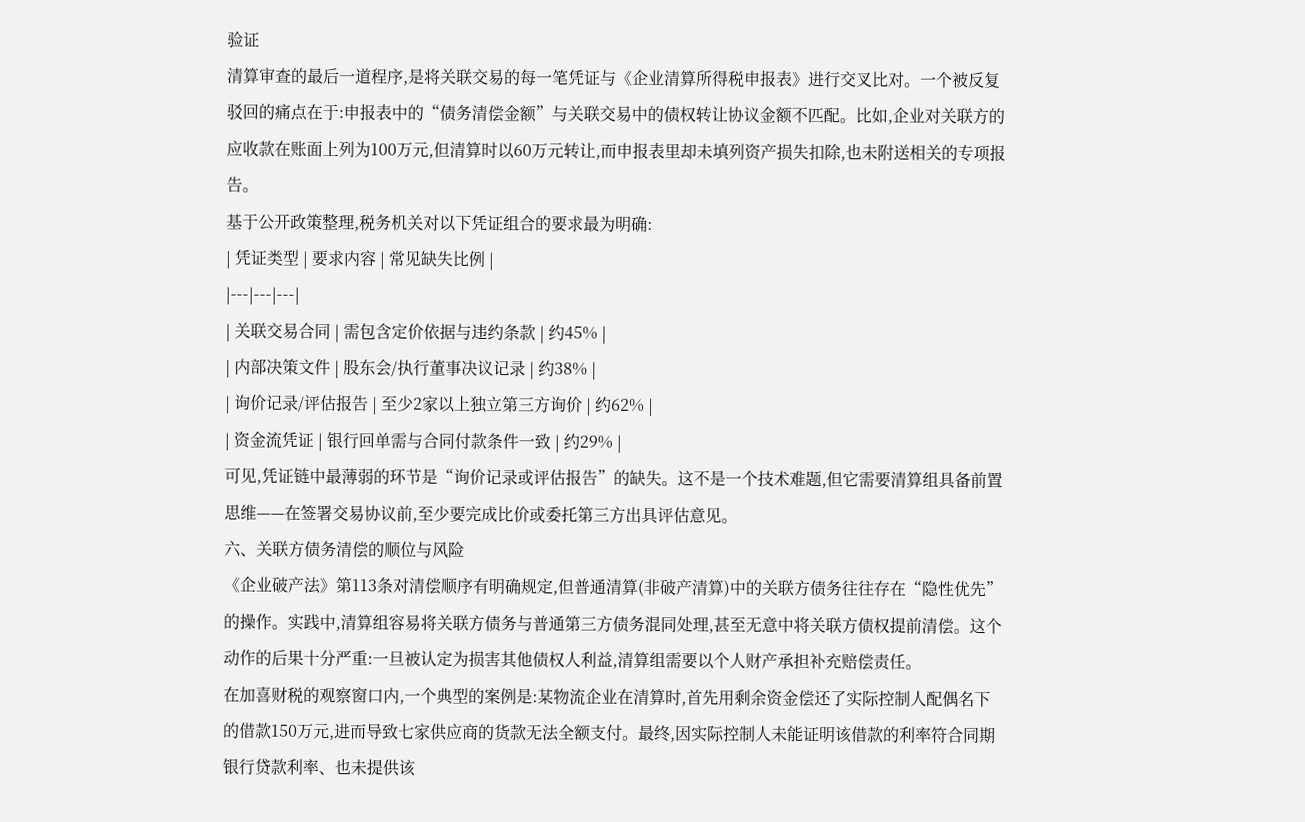验证
清算审查的最后一道程序,是将关联交易的每一笔凭证与《企业清算所得税申报表》进行交叉比对。一个被反复驳回的痛点在于:申报表中的“债务清偿金额”与关联交易中的债权转让协议金额不匹配。比如,企业对关联方的应收款在账面上列为100万元,但清算时以60万元转让,而申报表里却未填列资产损失扣除,也未附送相关的专项报告。
基于公开政策整理,税务机关对以下凭证组合的要求最为明确:
| 凭证类型 | 要求内容 | 常见缺失比例 |
|---|---|---|
| 关联交易合同 | 需包含定价依据与违约条款 | 约45% |
| 内部决策文件 | 股东会/执行董事决议记录 | 约38% |
| 询价记录/评估报告 | 至少2家以上独立第三方询价 | 约62% |
| 资金流凭证 | 银行回单需与合同付款条件一致 | 约29% |
可见,凭证链中最薄弱的环节是“询价记录或评估报告”的缺失。这不是一个技术难题,但它需要清算组具备前置思维——在签署交易协议前,至少要完成比价或委托第三方出具评估意见。
六、关联方债务清偿的顺位与风险
《企业破产法》第113条对清偿顺序有明确规定,但普通清算(非破产清算)中的关联方债务往往存在“隐性优先”的操作。实践中,清算组容易将关联方债务与普通第三方债务混同处理,甚至无意中将关联方债权提前清偿。这个动作的后果十分严重:一旦被认定为损害其他债权人利益,清算组需要以个人财产承担补充赔偿责任。
在加喜财税的观察窗口内,一个典型的案例是:某物流企业在清算时,首先用剩余资金偿还了实际控制人配偶名下的借款150万元,进而导致七家供应商的货款无法全额支付。最终,因实际控制人未能证明该借款的利率符合同期银行贷款利率、也未提供该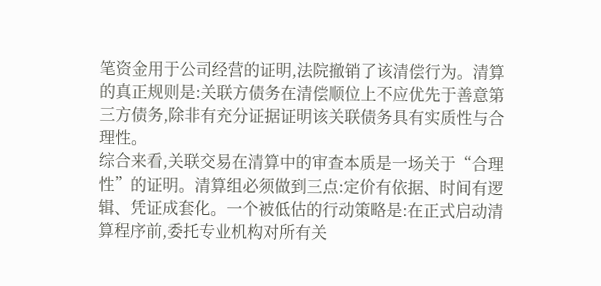笔资金用于公司经营的证明,法院撤销了该清偿行为。清算的真正规则是:关联方债务在清偿顺位上不应优先于善意第三方债务,除非有充分证据证明该关联债务具有实质性与合理性。
综合来看,关联交易在清算中的审查本质是一场关于“合理性”的证明。清算组必须做到三点:定价有依据、时间有逻辑、凭证成套化。一个被低估的行动策略是:在正式启动清算程序前,委托专业机构对所有关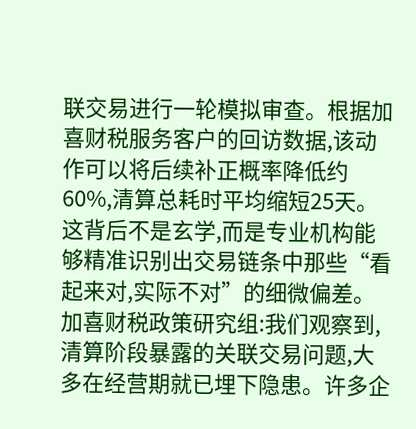联交易进行一轮模拟审查。根据加喜财税服务客户的回访数据,该动作可以将后续补正概率降低约60%,清算总耗时平均缩短25天。 这背后不是玄学,而是专业机构能够精准识别出交易链条中那些“看起来对,实际不对”的细微偏差。
加喜财税政策研究组:我们观察到,清算阶段暴露的关联交易问题,大多在经营期就已埋下隐患。许多企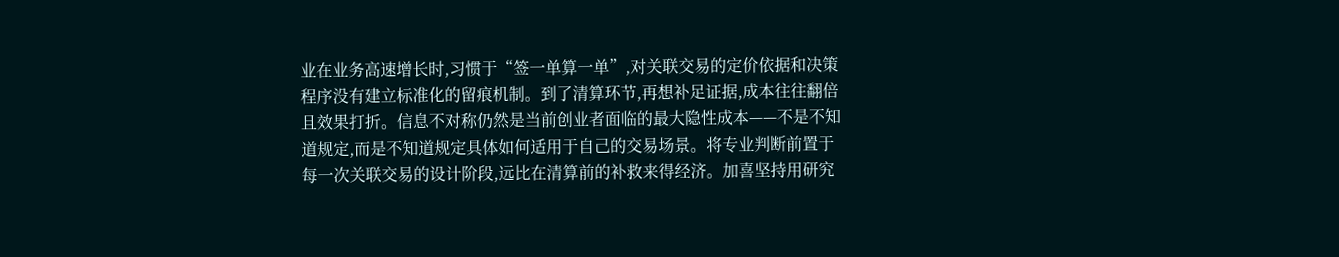业在业务高速增长时,习惯于“签一单算一单”,对关联交易的定价依据和决策程序没有建立标准化的留痕机制。到了清算环节,再想补足证据,成本往往翻倍且效果打折。信息不对称仍然是当前创业者面临的最大隐性成本——不是不知道规定,而是不知道规定具体如何适用于自己的交易场景。将专业判断前置于每一次关联交易的设计阶段,远比在清算前的补救来得经济。加喜坚持用研究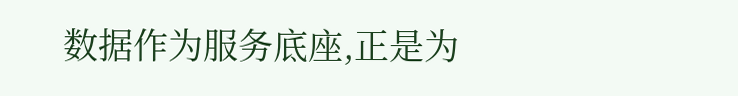数据作为服务底座,正是为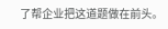了帮企业把这道题做在前头。